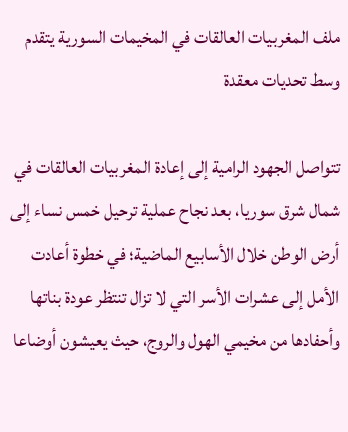ملف المغربيات العالقات في المخيمات السورية يتقدم وسط تحديات معقدة

تتواصل الجهود الرامية إلى إعادة المغربيات العالقات في شمال شرق سوريا، بعد نجاح عملية ترحيل خمس نساء إلى أرض الوطن خلال الأسابيع الماضية؛ في خطوة أعادت الأمل إلى عشرات الأسر التي لا تزال تنتظر عودة بناتها وأحفادها من مخيمي الهول والروج، حيث يعيشون أوضاعا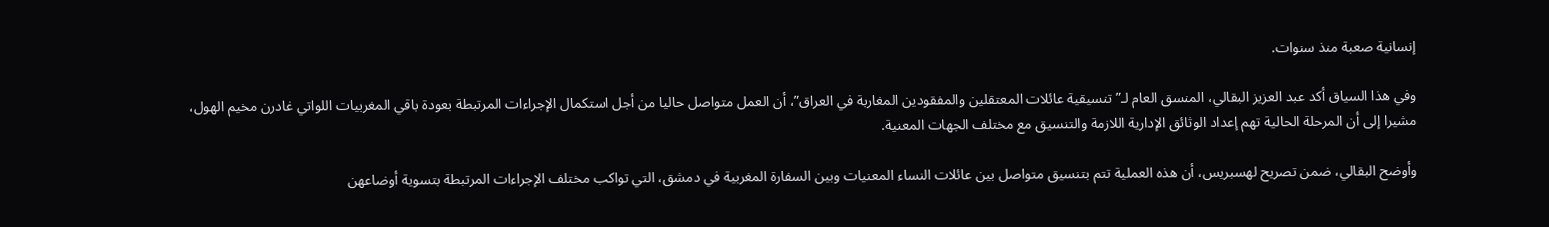إنسانية صعبة منذ سنوات.

وفي هذا السياق أكد عبد العزيز البقالي، المنسق العام لـ”تنسيقية عائلات المعتقلين والمفقودين المغاربة في العراق”، أن العمل متواصل حاليا من أجل استكمال الإجراءات المرتبطة بعودة باقي المغربيات اللواتي غادرن مخيم الهول، مشيرا إلى أن المرحلة الحالية تهم إعداد الوثائق الإدارية اللازمة والتنسيق مع مختلف الجهات المعنية.

وأوضح البقالي، ضمن تصريح لهسبريس، أن هذه العملية تتم بتنسيق متواصل بين عائلات النساء المعنيات وبين السفارة المغربية في دمشق، التي تواكب مختلف الإجراءات المرتبطة بتسوية أوضاعهن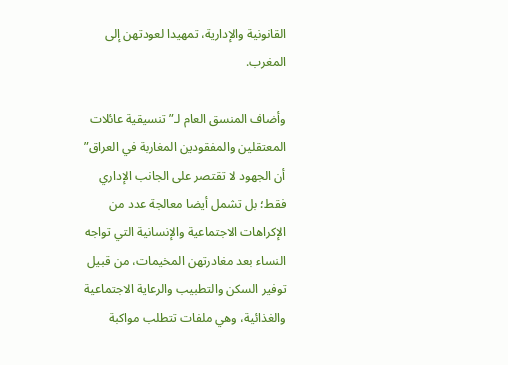القانونية والإدارية، تمهيدا لعودتهن إلى المغرب.

وأضاف المنسق العام لـ”تنسيقية عائلات المعتقلين والمفقودين المغاربة في العراق” أن الجهود لا تقتصر على الجانب الإداري فقط؛ بل تشمل أيضا معالجة عدد من الإكراهات الاجتماعية والإنسانية التي تواجه النساء بعد مغادرتهن المخيمات، من قبيل توفير السكن والتطبيب والرعاية الاجتماعية والغذائية، وهي ملفات تتطلب مواكبة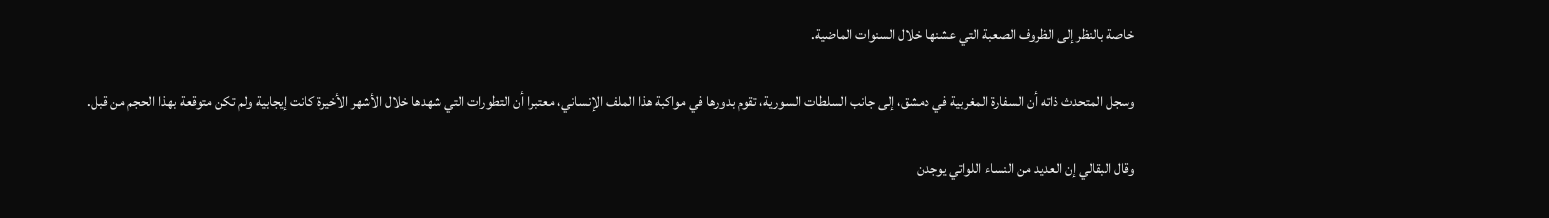خاصة بالنظر إلى الظروف الصعبة التي عشنها خلال السنوات الماضية.

وسجل المتحدث ذاته أن السفارة المغربية في دمشق، إلى جانب السلطات السورية، تقوم بدورها في مواكبة هذا الملف الإنساني، معتبرا أن التطورات التي شهدها خلال الأشهر الأخيرة كانت إيجابية ولم تكن متوقعة بهذا الحجم من قبل.

وقال البقالي إن العديد من النساء اللواتي يوجدن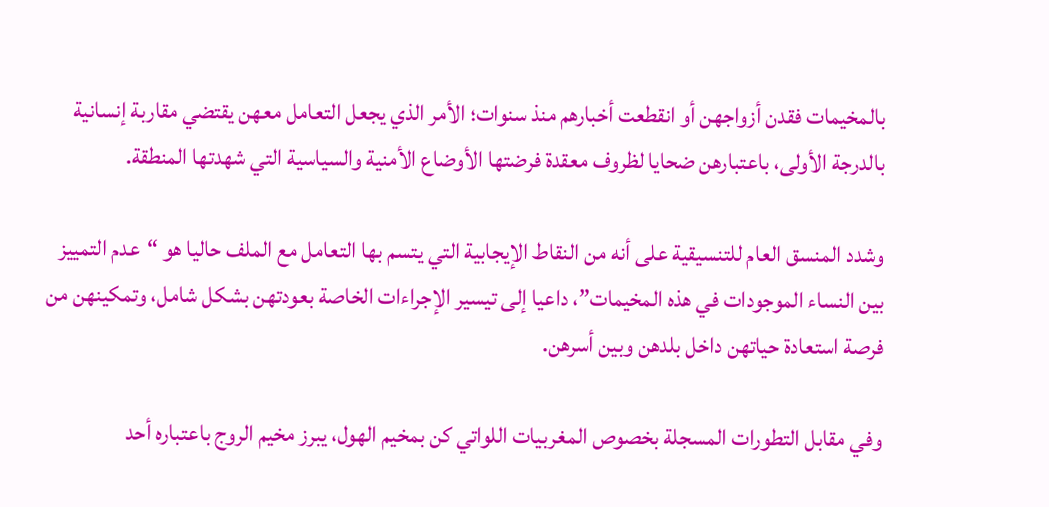بالمخيمات فقدن أزواجهن أو انقطعت أخبارهم منذ سنوات؛ الأمر الذي يجعل التعامل معهن يقتضي مقاربة إنسانية بالدرجة الأولى، باعتبارهن ضحايا لظروف معقدة فرضتها الأوضاع الأمنية والسياسية التي شهدتها المنطقة.

وشدد المنسق العام للتنسيقية على أنه من النقاط الإيجابية التي يتسم بها التعامل مع الملف حاليا هو “عدم التمييز بين النساء الموجودات في هذه المخيمات”، داعيا إلى تيسير الإجراءات الخاصة بعودتهن بشكل شامل، وتمكينهن من فرصة استعادة حياتهن داخل بلدهن وبين أسرهن.

وفي مقابل التطورات المسجلة بخصوص المغربيات اللواتي كن بمخيم الهول، يبرز مخيم الروج باعتباره أحد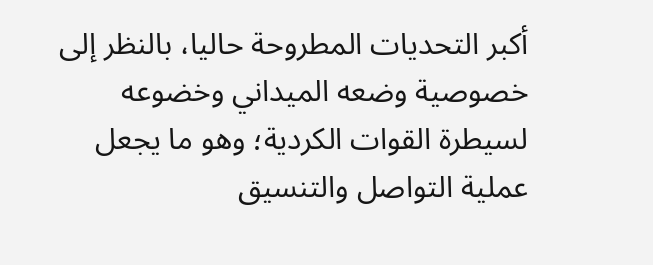أكبر التحديات المطروحة حاليا، بالنظر إلى خصوصية وضعه الميداني وخضوعه لسيطرة القوات الكردية؛ وهو ما يجعل عملية التواصل والتنسيق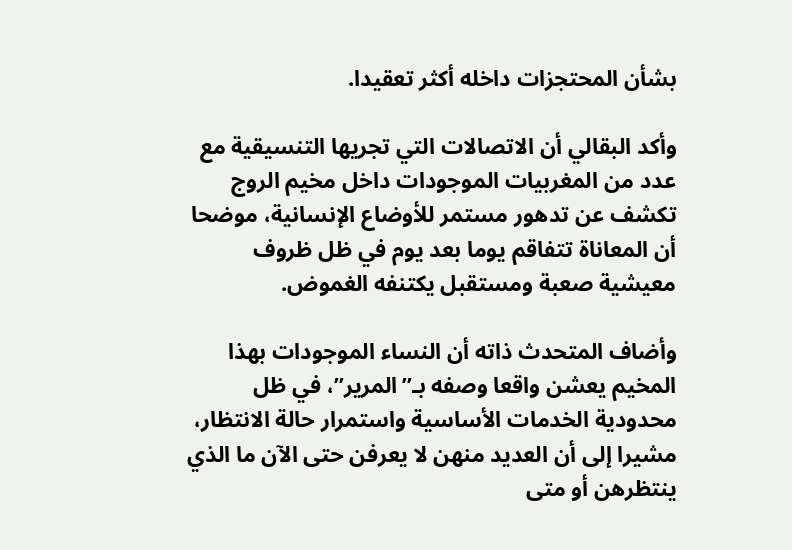بشأن المحتجزات داخله أكثر تعقيدا.

وأكد البقالي أن الاتصالات التي تجريها التنسيقية مع عدد من المغربيات الموجودات داخل مخيم الروج تكشف عن تدهور مستمر للأوضاع الإنسانية، موضحا أن المعاناة تتفاقم يوما بعد يوم في ظل ظروف معيشية صعبة ومستقبل يكتنفه الغموض.

وأضاف المتحدث ذاته أن النساء الموجودات بهذا المخيم يعشن واقعا وصفه بـ”المرير”، في ظل محدودية الخدمات الأساسية واستمرار حالة الانتظار، مشيرا إلى أن العديد منهن لا يعرفن حتى الآن ما الذي ينتظرهن أو متى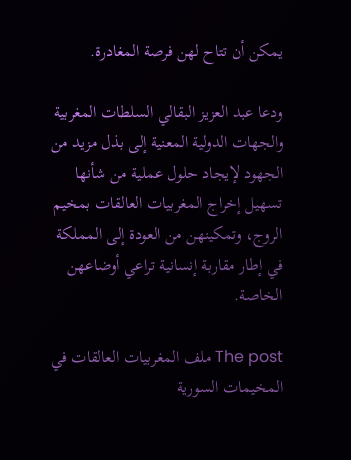يمكن أن تتاح لهن فرصة المغادرة.

ودعا عبد العزيز البقالي السلطات المغربية والجهات الدولية المعنية إلى بذل مزيد من الجهود لإيجاد حلول عملية من شأنها تسهيل إخراج المغربيات العالقات بمخيم الروج، وتمكينهن من العودة إلى المملكة في إطار مقاربة إنسانية تراعي أوضاعهن الخاصة.

The post ملف المغربيات العالقات في المخيمات السورية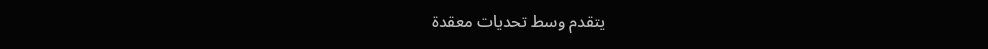يتقدم وسط تحديات معقدة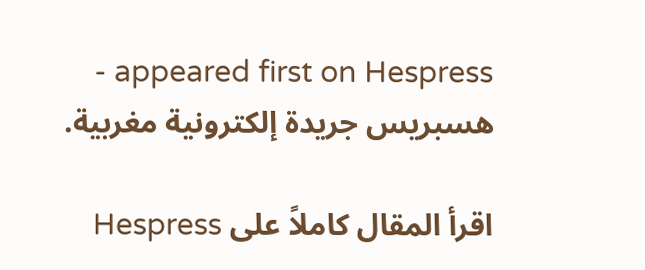appeared first on Hespress - هسبريس جريدة إلكترونية مغربية.

اقرأ المقال كاملاً على Hespress